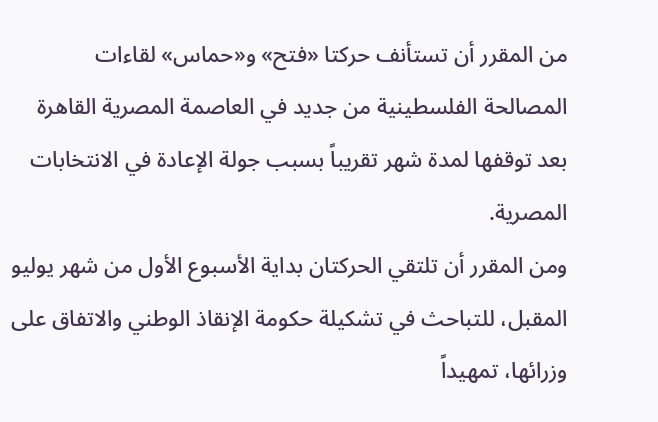من المقرر أن تستأنف حركتا «فتح» و«حماس» لقاءات المصالحة الفلسطينية من جديد في العاصمة المصرية القاهرة بعد توقفها لمدة شهر تقريباً بسبب جولة الإعادة في الانتخابات المصرية.
ومن المقرر أن تلتقي الحركتان بداية الأسبوع الأول من شهر يوليو المقبل، للتباحث في تشكيلة حكومة الإنقاذ الوطني والاتفاق على وزرائها، تمهيداً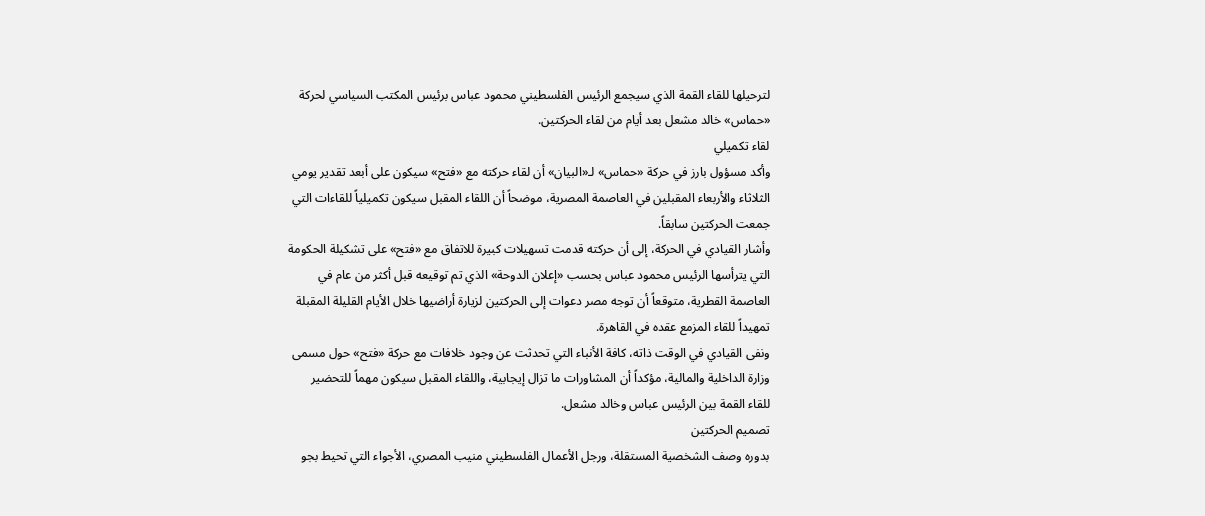لترحيلها للقاء القمة الذي سيجمع الرئيس الفلسطيني محمود عباس برئيس المكتب السياسي لحركة «حماس» خالد مشعل بعد أيام من لقاء الحركتين.
لقاء تكميلي
وأكد مسؤول بارز في حركة «حماس» لـ«البيان» أن لقاء حركته مع «فتح» سيكون على أبعد تقدير يومي الثلاثاء والأربعاء المقبلين في العاصمة المصرية، موضحاً أن اللقاء المقبل سيكون تكميلياً للقاءات التي جمعت الحركتين سابقاً.
وأشار القيادي في الحركة، إلى أن حركته قدمت تسهيلات كبيرة للاتفاق مع «فتح» على تشكيلة الحكومة التي يترأسها الرئيس محمود عباس بحسب «إعلان الدوحة» الذي تم توقيعه قبل أكثر من عام في العاصمة القطرية، متوقعاً أن توجه مصر دعوات إلى الحركتين لزيارة أراضيها خلال الأيام القليلة المقبلة تمهيداً للقاء المزمع عقده في القاهرة.
ونفى القيادي في الوقت ذاته، كافة الأنباء التي تحدثت عن وجود خلافات مع حركة «فتح» حول مسمى وزارة الداخلية والمالية، مؤكداً أن المشاورات ما تزال إيجابية، واللقاء المقبل سيكون مهماً للتحضير للقاء القمة بين الرئيس عباس وخالد مشعل.
تصميم الحركتين
بدوره وصف الشخصية المستقلة، ورجل الأعمال الفلسطيني منيب المصري، الأجواء التي تحيط بجو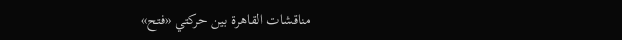مناقشات القاهرة بين حركتي «فتح»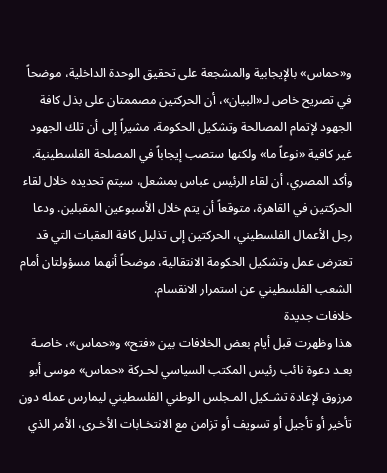و«حماس» بالإيجابية والمشجعة على تحقيق الوحدة الداخلية، موضحاً في تصريح خاص لـ«البيان»، أن الحركتين مصممتان على بذل كافة الجهود لإتمام المصالحة وتشكيل الحكومة، مشيراً إلى أن تلك الجهود غير كافية «نوعاً ما» ولكنها ستصب إيجاباً في المصلحة الفلسطينية.
وأكد المصري، أن لقاء الرئيس عباس بمشعل، سيتم تحديده خلال لقاء الحركتين في القاهرة، متوقعاً أن يتم خلال الأسبوعين المقبلين. ودعا رجل الأعمال الفلسطيني، الحركتين إلى تذليل كافة العقبات التي قد تعترض عمل وتشكيل الحكومة الانتقالية، موضحاً أنهما مسؤولتان أمام الشعب الفلسطيني عن استمرار الانقسام.
خلافات جديدة
هذا وظهرت قبل أيام بعض الخلافات بين «فتح» و«حماس»، خاصـة بعـد دعوة نائب رئيس المكتب السياسي لحـركة «حماس» موسى أبو مرزوق لإعادة تشـكيل المـجلس الوطني الفلسطيني ليمارس عمله دون تأخير أو تأجيل أو تسويف أو تزامن مع الانتخـابات الأخـرى، الأمر الذي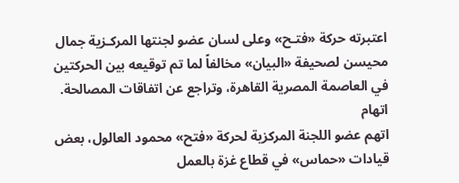اعتبرته حركة «فتـح» وعلى لسان عضو لجنتها المركـزية جمال محيسن لصحيفة «البيان» مخالفاً لما تم توقيعه بين الحركتين في العاصمة المصرية القاهرة، وتراجع عن اتفاقات المصالحة.
اتهام
اتهم عضو اللجنة المركزية لحركة «فتح» محمود العالول، بعض قيادات «حماس» في قطاع غزة بالعمل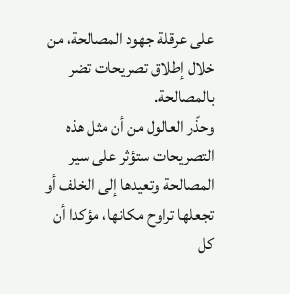على عرقلة جهود المصالحة، من خلال إطلاق تصريحات تضر بالمصالحة.
وحذّر العالول من أن مثل هذه التصريحات ستؤثر على سير المصالحة وتعيدها إلى الخلف أو تجعلها تراوح مكانها، مؤكدا أن كل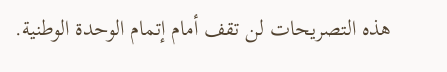هذه التصريحات لن تقف أمام إتمام الوحدة الوطنية.